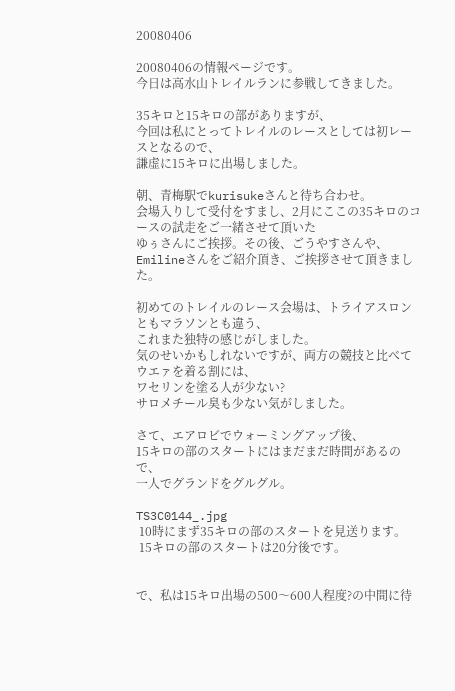20080406

20080406の情報ページです。
今日は高水山トレイルランに参戦してきました。

35キロと15キロの部がありますが、
今回は私にとってトレイルのレースとしては初レースとなるので、
謙虚に15キロに出場しました。

朝、青梅駅でkurisukeさんと待ち合わせ。
会場入りして受付をすまし、2月にここの35キロのコースの試走をご一緒させて頂いた
ゆぅさんにご挨拶。その後、ごうやすさんや、Emilineさんをご紹介頂き、ご挨拶させて頂きました。

初めてのトレイルのレース会場は、トライアスロンともマラソンとも違う、
これまた独特の感じがしました。
気のせいかもしれないですが、両方の競技と比べてウエァを着る割には、
ワセリンを塗る人が少ない?
サロメチール臭も少ない気がしました。

さて、エアロビでウォーミングアップ後、
15キロの部のスタートにはまだまだ時間があるので、
一人でグランドをグルグル。

TS3C0144_.jpg
 10時にまず35キロの部のスタートを見送ります。
 15キロの部のスタートは20分後です。


で、私は15キロ出場の500〜600人程度?の中間に待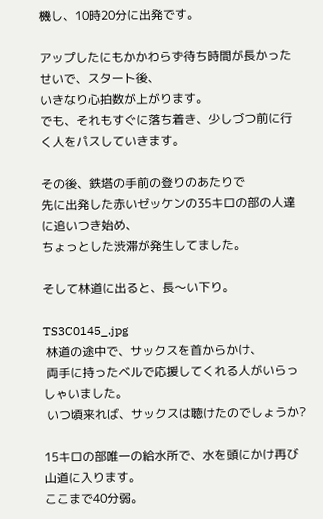機し、10時20分に出発です。

アップしたにもかかわらず待ち時間が長かったせいで、スタート後、
いきなり心拍数が上がります。
でも、それもすぐに落ち着き、少しづつ前に行く人をパスしていきます。

その後、鉄塔の手前の登りのあたりで
先に出発した赤いゼッケンの35キロの部の人達に追いつき始め、
ちょっとした渋滞が発生してました。

そして林道に出ると、長〜い下り。

TS3C0145_.jpg
 林道の途中で、サックスを首からかけ、
 両手に持ったベルで応援してくれる人がいらっしゃいました。
 いつ頃来れば、サックスは聴けたのでしょうか?

15キロの部唯一の給水所で、水を頭にかけ再び山道に入ります。
ここまで40分弱。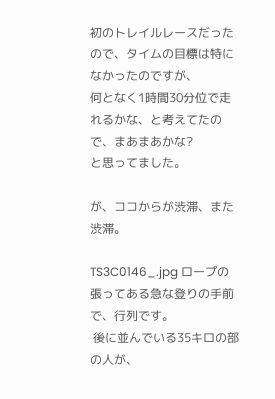初のトレイルレースだったので、タイムの目標は特になかったのですが、
何となく1時間30分位で走れるかな、と考えてたので、まあまあかな?
と思ってました。

が、ココからが渋滞、また渋滞。

TS3C0146_.jpg ロープの張ってある急な登りの手前で、行列です。
 後に並んでいる35キロの部の人が、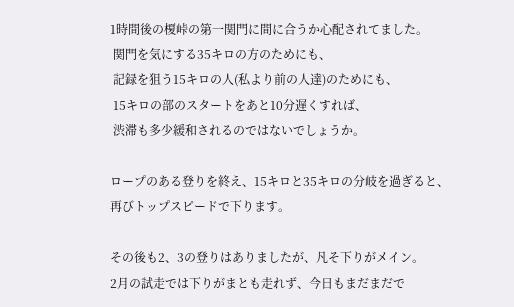1時間後の榎峠の第一関門に間に合うか心配されてました。
 関門を気にする35キロの方のためにも、
 記録を狙う15キロの人(私より前の人達)のためにも、
 15キロの部のスタートをあと10分遅くすれば、
 渋滞も多少緩和されるのではないでしょうか。

ロープのある登りを終え、15キロと35キロの分岐を過ぎると、
再びトップスピードで下ります。

その後も2、3の登りはありましたが、凡そ下りがメイン。
2月の試走では下りがまとも走れず、今日もまだまだで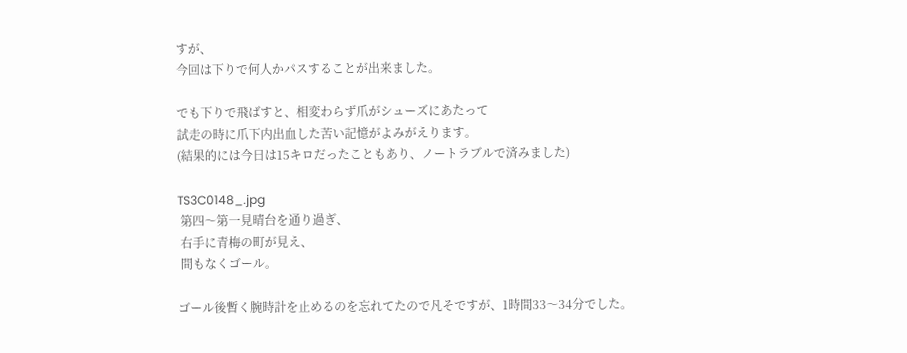すが、
今回は下りで何人かパスすることが出来ました。

でも下りで飛ばすと、相変わらず爪がシューズにあたって
試走の時に爪下内出血した苦い記憶がよみがえります。
(結果的には今日は15キロだったこともあり、ノートラブルで済みました)

TS3C0148_.jpg
 第四〜第一見晴台を通り過ぎ、
 右手に青梅の町が見え、
 間もなくゴール。

ゴール後暫く腕時計を止めるのを忘れてたので凡そですが、1時間33〜34分でした。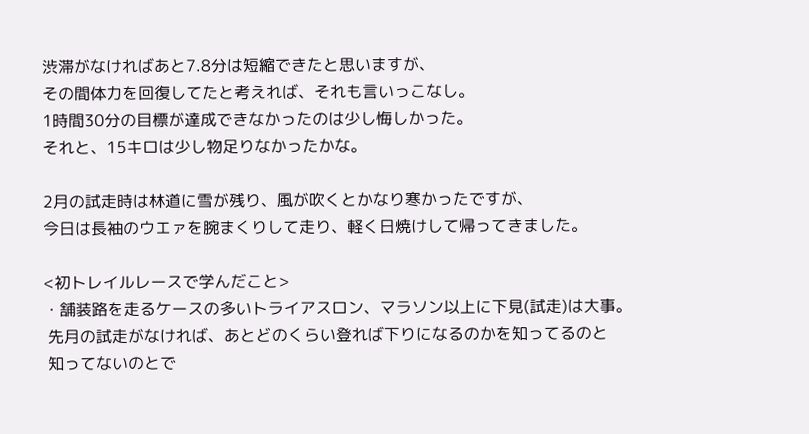渋滞がなければあと7.8分は短縮できたと思いますが、
その間体力を回復してたと考えれば、それも言いっこなし。
1時間30分の目標が達成できなかったのは少し悔しかった。
それと、15キロは少し物足りなかったかな。

2月の試走時は林道に雪が残り、風が吹くとかなり寒かったですが、
今日は長袖のウエァを腕まくりして走り、軽く日焼けして帰ってきました。

<初トレイルレースで学んだこと>
・舗装路を走るケースの多いトライアスロン、マラソン以上に下見(試走)は大事。
 先月の試走がなければ、あとどのくらい登れば下りになるのかを知ってるのと
 知ってないのとで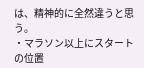は、精神的に全然違うと思う。
・マラソン以上にスタートの位置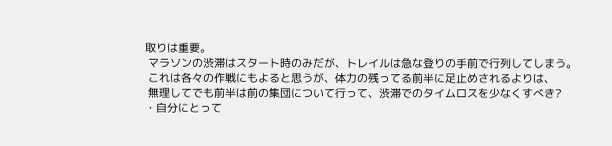取りは重要。
 マラソンの渋滞はスタート時のみだが、トレイルは急な登りの手前で行列してしまう。
 これは各々の作戦にもよると思うが、体力の残ってる前半に足止めされるよりは、
 無理してでも前半は前の集団について行って、渋滞でのタイムロスを少なくすべき?
・自分にとって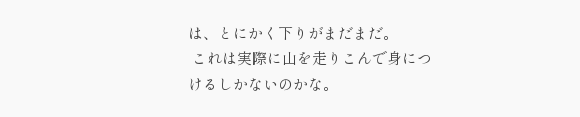は、とにかく下りがまだまだ。
 これは実際に山を走りこんで身につけるしかないのかな。